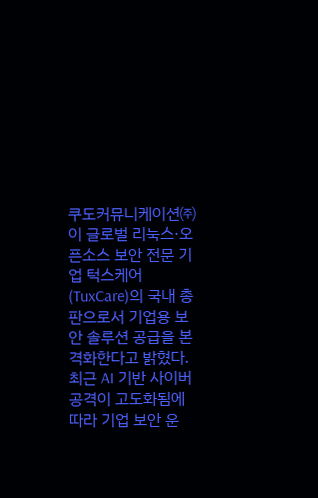쿠도커뮤니케이션㈜이 글로벌 리눅스·오픈소스 보안 전문 기업 턱스케어(TuxCare)의 국내 총판으로서 기업용 보안 솔루션 공급을 본격화한다고 밝혔다.
최근 AI 기반 사이버 공격이 고도화됨에 따라 기업 보안 운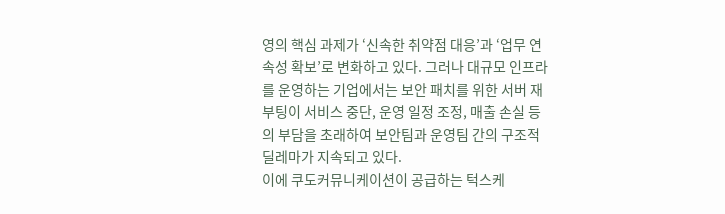영의 핵심 과제가 ‘신속한 취약점 대응’과 ‘업무 연속성 확보’로 변화하고 있다. 그러나 대규모 인프라를 운영하는 기업에서는 보안 패치를 위한 서버 재부팅이 서비스 중단, 운영 일정 조정, 매출 손실 등의 부담을 초래하여 보안팀과 운영팀 간의 구조적 딜레마가 지속되고 있다.
이에 쿠도커뮤니케이션이 공급하는 턱스케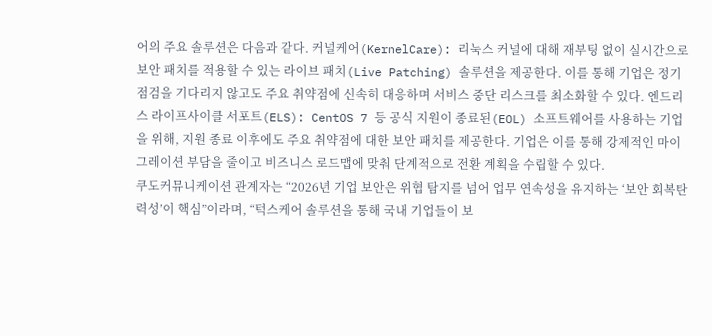어의 주요 솔루션은 다음과 같다. 커널케어(KernelCare): 리눅스 커널에 대해 재부팅 없이 실시간으로 보안 패치를 적용할 수 있는 라이브 패치(Live Patching) 솔루션을 제공한다. 이를 통해 기업은 정기 점검을 기다리지 않고도 주요 취약점에 신속히 대응하며 서비스 중단 리스크를 최소화할 수 있다. 엔드리스 라이프사이클 서포트(ELS): CentOS 7 등 공식 지원이 종료된(EOL) 소프트웨어를 사용하는 기업을 위해, 지원 종료 이후에도 주요 취약점에 대한 보안 패치를 제공한다. 기업은 이를 통해 강제적인 마이그레이션 부담을 줄이고 비즈니스 로드맵에 맞춰 단계적으로 전환 계획을 수립할 수 있다.
쿠도커뮤니케이션 관계자는 “2026년 기업 보안은 위협 탐지를 넘어 업무 연속성을 유지하는 ‘보안 회복탄력성’이 핵심”이라며, “턱스케어 솔루션을 통해 국내 기업들이 보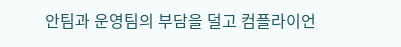안팀과 운영팀의 부담을 덜고 컴플라이언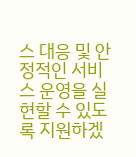스 대응 및 안정적인 서비스 운영을 실현할 수 있도록 지원하겠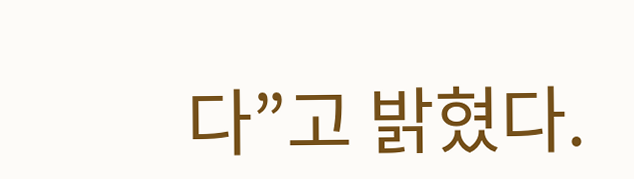다”고 밝혔다.